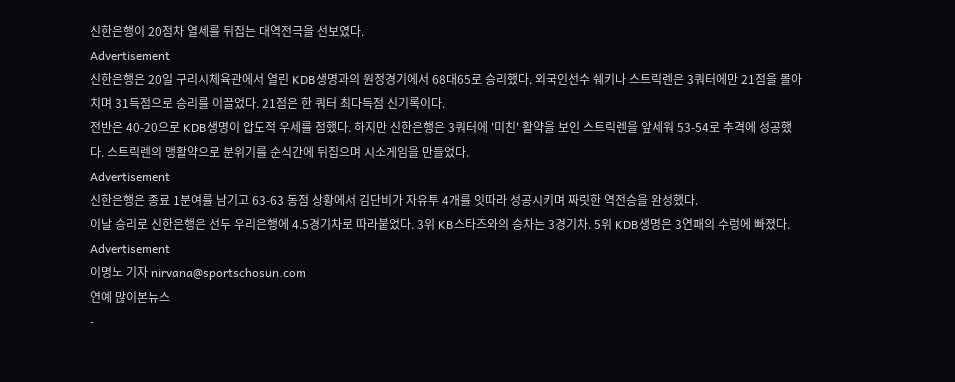신한은행이 20점차 열세를 뒤집는 대역전극을 선보였다.
Advertisement
신한은행은 20일 구리시체육관에서 열린 KDB생명과의 원정경기에서 68대65로 승리했다. 외국인선수 쉐키나 스트릭렌은 3쿼터에만 21점을 몰아치며 31득점으로 승리를 이끌었다. 21점은 한 쿼터 최다득점 신기록이다.
전반은 40-20으로 KDB생명이 압도적 우세를 점했다. 하지만 신한은행은 3쿼터에 '미친' 활약을 보인 스트릭렌을 앞세워 53-54로 추격에 성공했다. 스트릭렌의 맹활약으로 분위기를 순식간에 뒤집으며 시소게임을 만들었다.
Advertisement
신한은행은 종료 1분여를 남기고 63-63 동점 상황에서 김단비가 자유투 4개를 잇따라 성공시키며 짜릿한 역전승을 완성했다.
이날 승리로 신한은행은 선두 우리은행에 4.5경기차로 따라붙었다. 3위 KB스타즈와의 승차는 3경기차. 5위 KDB생명은 3연패의 수렁에 빠졌다.
Advertisement
이명노 기자 nirvana@sportschosun.com
연예 많이본뉴스
-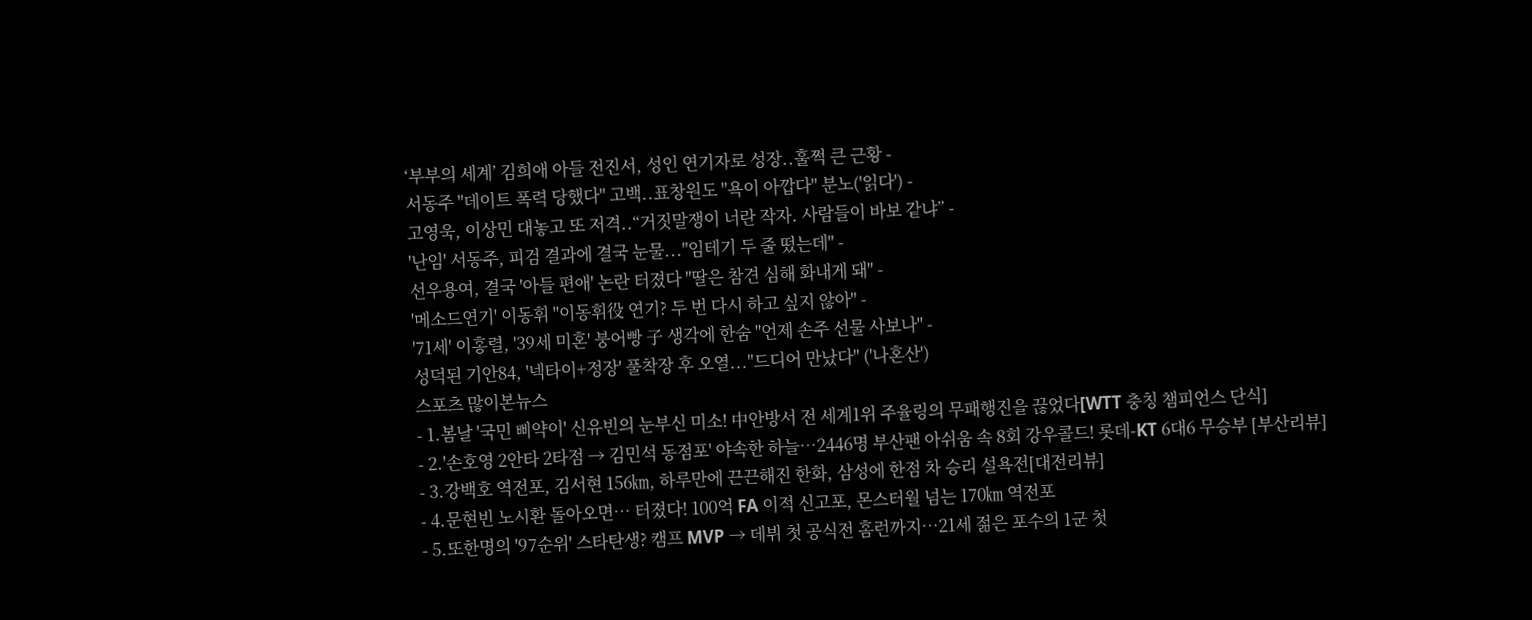‘부부의 세계’ 김희애 아들 전진서, 성인 연기자로 성장..훌쩍 큰 근황 -
서동주 "데이트 폭력 당했다" 고백..표창원도 "욕이 아깝다" 분노('읽다') -
고영욱, 이상민 대놓고 또 저격..“거짓말쟁이 너란 작자. 사람들이 바보 같냐” -
'난임' 서동주, 피검 결과에 결국 눈물..."임테기 두 줄 떴는데" -
선우용여, 결국 '아들 편애' 논란 터졌다 "딸은 참견 심해 화내게 돼" -
'메소드연기' 이동휘 "이동휘役 연기? 두 번 다시 하고 싶지 않아" -
'71세' 이홍렬, '39세 미혼' 붕어빵 子 생각에 한숨 "언제 손주 선물 사보나" -
성덕된 기안84, '넥타이+정장' 풀착장 후 오열..."드디어 만났다" ('나혼산')
스포츠 많이본뉴스
- 1.봄날 '국민 삐약이' 신유빈의 눈부신 미소! 中안방서 전 세계1위 주율링의 무패행진을 끊었다[WTT 충칭 챔피언스 단식]
- 2.'손호영 2안타 2타점 → 김민석 동점포' 야속한 하늘…2446명 부산팬 아쉬움 속 8회 강우콜드! 롯데-KT 6대6 무승부 [부산리뷰]
- 3.강백호 역전포, 김서현 156㎞, 하루만에 끈끈해진 한화, 삼성에 한점 차 승리 설욕전[대전리뷰]
- 4.문현빈 노시환 돌아오면… 터졌다! 100억 FA 이적 신고포, 몬스터월 넘는 170㎞ 역전포
- 5.또한명의 '97순위' 스타탄생? 캠프 MVP → 데뷔 첫 공식전 홈런까지…21세 젊은 포수의 1군 첫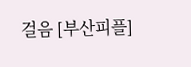걸음 [부산피플]